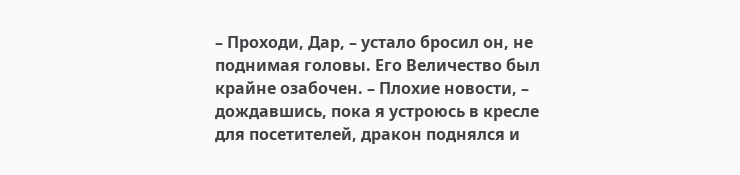– Проходи, Дар, – устало бросил он, не поднимая головы. Его Величество был крайне озабочен. – Плохие новости, – дождавшись, пока я устроюсь в кресле для посетителей, дракон поднялся и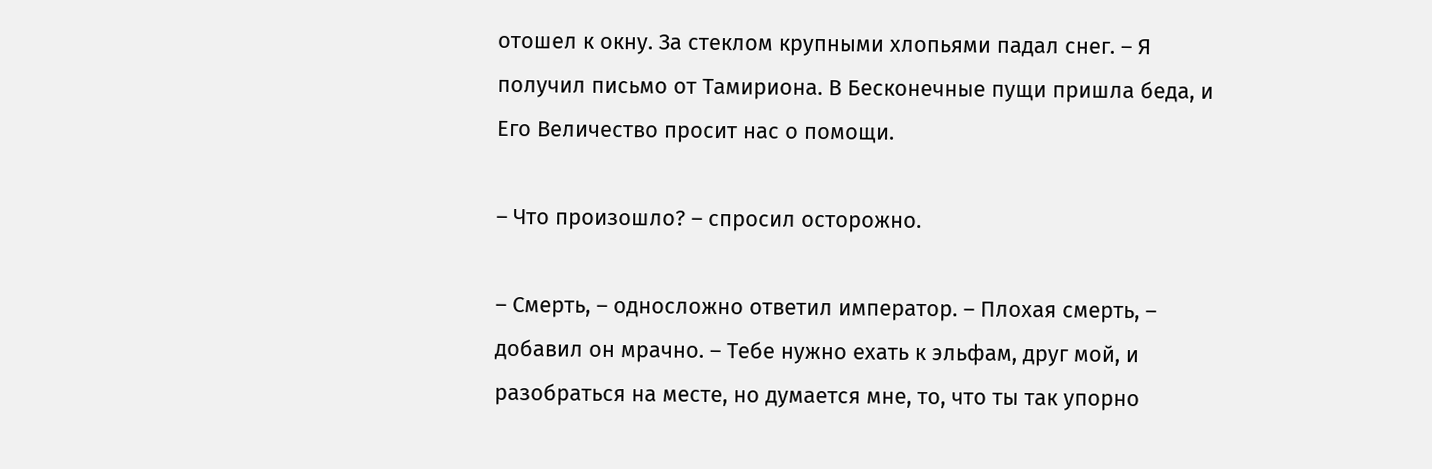отошел к окну. За стеклом крупными хлопьями падал снег. – Я получил письмо от Тамириона. В Бесконечные пущи пришла беда, и Его Величество просит нас о помощи.

– Что произошло? – спросил осторожно.

– Смерть, – односложно ответил император. – Плохая смерть, – добавил он мрачно. – Тебе нужно ехать к эльфам, друг мой, и разобраться на месте, но думается мне, то, что ты так упорно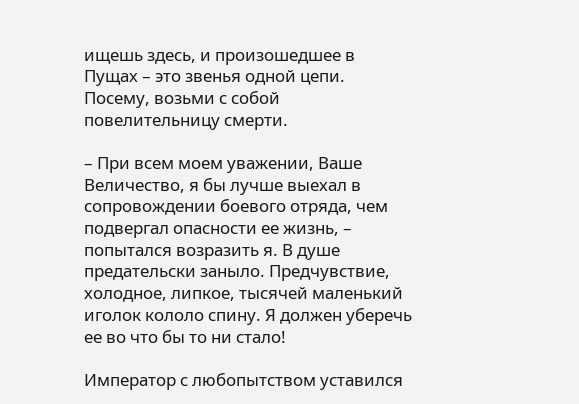ищешь здесь, и произошедшее в Пущах – это звенья одной цепи. Посему, возьми с собой повелительницу смерти.

– При всем моем уважении, Ваше Величество, я бы лучше выехал в сопровождении боевого отряда, чем подвергал опасности ее жизнь, – попытался возразить я. В душе предательски заныло. Предчувствие, холодное, липкое, тысячей маленький иголок кололо спину. Я должен уберечь ее во что бы то ни стало!

Император с любопытством уставился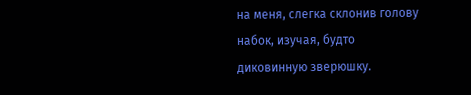на меня, слегка склонив голову набок, изучая, будто диковинную зверюшку.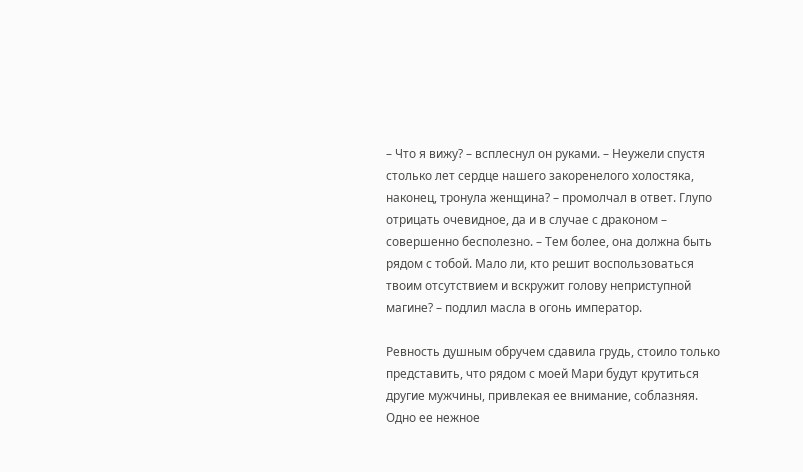– Что я вижу? – всплеснул он руками. – Неужели спустя столько лет сердце нашего закоренелого холостяка, наконец, тронула женщина? – промолчал в ответ. Глупо отрицать очевидное, да и в случае с драконом – совершенно бесполезно. – Тем более, она должна быть рядом с тобой. Мало ли, кто решит воспользоваться твоим отсутствием и вскружит голову неприступной магине? – подлил масла в огонь император.

Ревность душным обручем сдавила грудь, стоило только представить, что рядом с моей Мари будут крутиться другие мужчины, привлекая ее внимание, соблазняя. Одно ее нежное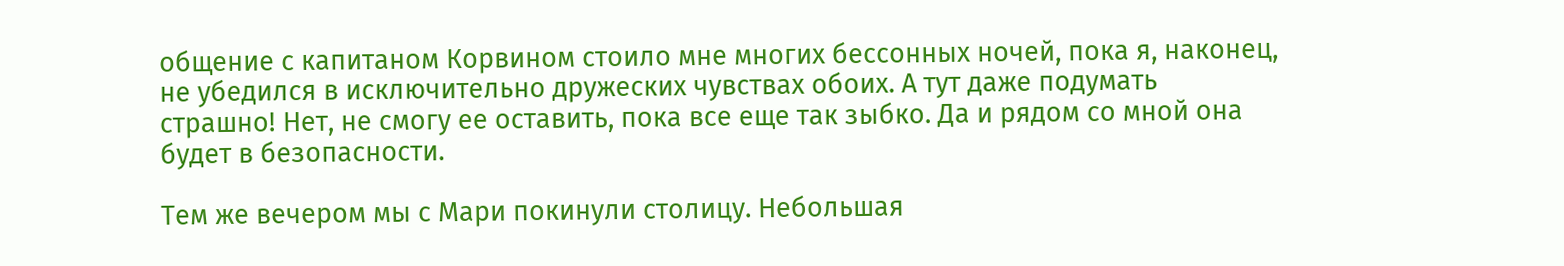общение с капитаном Корвином стоило мне многих бессонных ночей, пока я, наконец, не убедился в исключительно дружеских чувствах обоих. А тут даже подумать страшно! Нет, не смогу ее оставить, пока все еще так зыбко. Да и рядом со мной она будет в безопасности.

Тем же вечером мы с Мари покинули столицу. Небольшая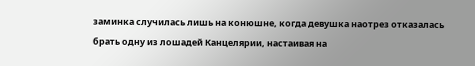заминка случилась лишь на конюшне, когда девушка наотрез отказалась брать одну из лошадей Канцелярии, настаивая на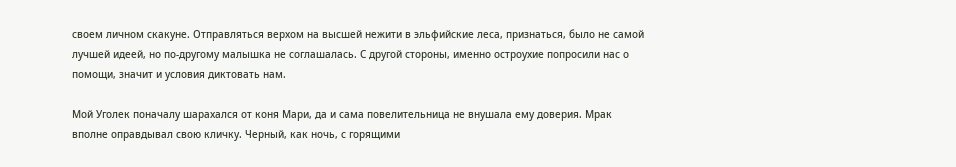своем личном скакуне. Отправляться верхом на высшей нежити в эльфийские леса, признаться, было не самой лучшей идеей, но по-другому малышка не соглашалась. С другой стороны, именно остроухие попросили нас о помощи, значит и условия диктовать нам.

Мой Уголек поначалу шарахался от коня Мари, да и сама повелительница не внушала ему доверия. Мрак вполне оправдывал свою кличку. Черный, как ночь, с горящими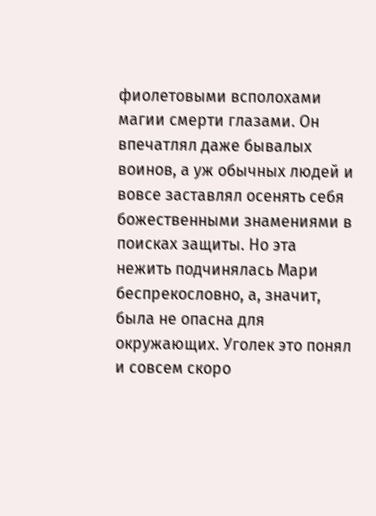фиолетовыми всполохами магии смерти глазами. Он впечатлял даже бывалых воинов, а уж обычных людей и вовсе заставлял осенять себя божественными знамениями в поисках защиты. Но эта нежить подчинялась Мари беспрекословно, а, значит, была не опасна для окружающих. Уголек это понял и совсем скоро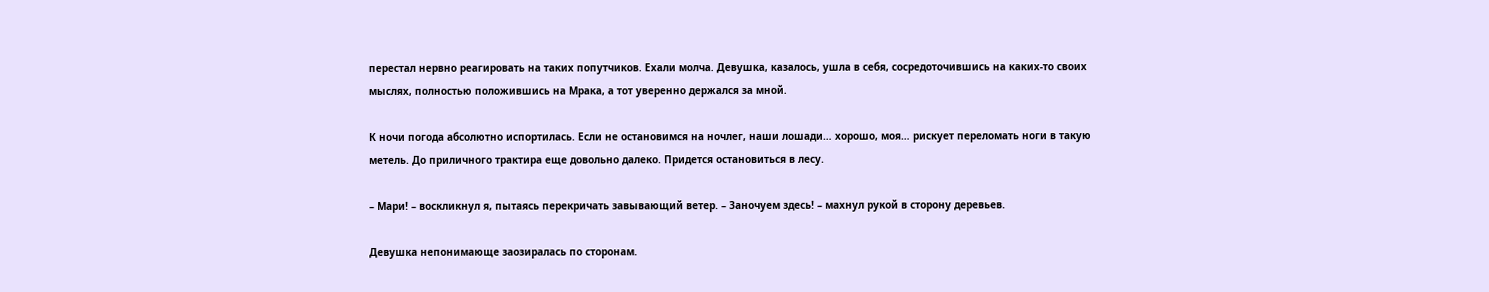перестал нервно реагировать на таких попутчиков. Ехали молча. Девушка, казалось, ушла в себя, сосредоточившись на каких-то своих мыслях, полностью положившись на Мрака, а тот уверенно держался за мной.

К ночи погода абсолютно испортилась. Если не остановимся на ночлег, наши лошади… хорошо, моя… рискует переломать ноги в такую метель. До приличного трактира еще довольно далеко. Придется остановиться в лесу.

– Мари! – воскликнул я, пытаясь перекричать завывающий ветер. – Заночуем здесь! – махнул рукой в сторону деревьев.

Девушка непонимающе заозиралась по сторонам.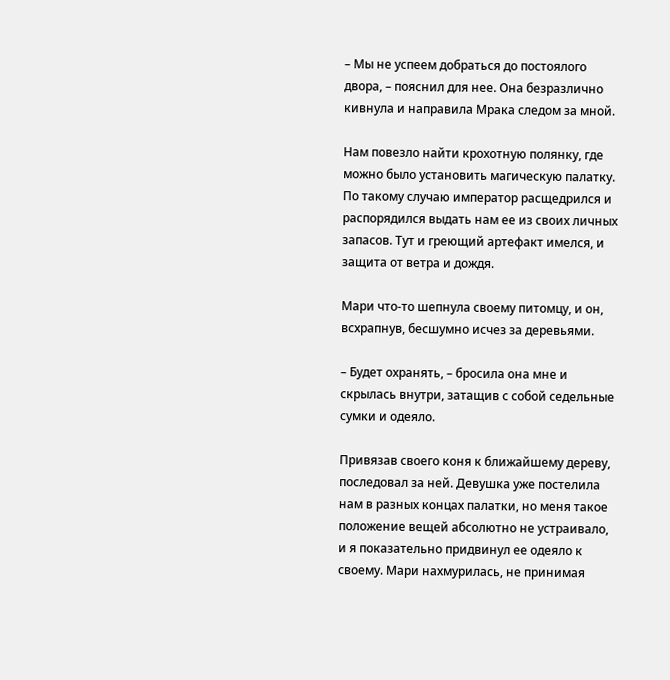– Мы не успеем добраться до постоялого двора, – пояснил для нее. Она безразлично кивнула и направила Мрака следом за мной.

Нам повезло найти крохотную полянку, где можно было установить магическую палатку. По такому случаю император расщедрился и распорядился выдать нам ее из своих личных запасов. Тут и греющий артефакт имелся, и защита от ветра и дождя.

Мари что-то шепнула своему питомцу, и он, всхрапнув, бесшумно исчез за деревьями.

– Будет охранять, – бросила она мне и скрылась внутри, затащив с собой седельные сумки и одеяло.

Привязав своего коня к ближайшему дереву, последовал за ней. Девушка уже постелила нам в разных концах палатки, но меня такое положение вещей абсолютно не устраивало, и я показательно придвинул ее одеяло к своему. Мари нахмурилась, не принимая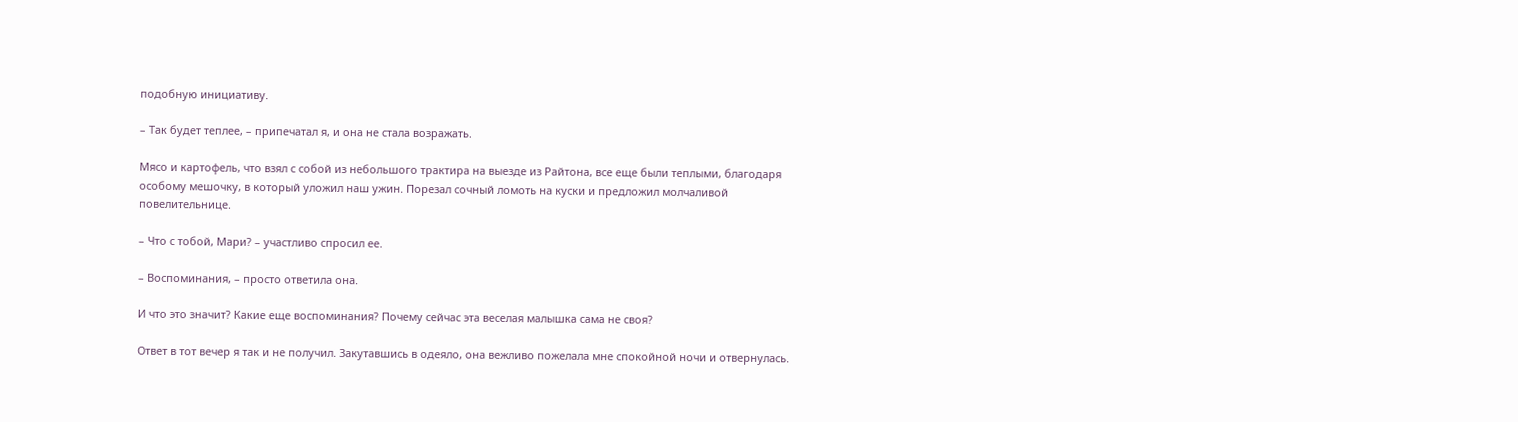подобную инициативу.

– Так будет теплее, – припечатал я, и она не стала возражать.

Мясо и картофель, что взял с собой из небольшого трактира на выезде из Райтона, все еще были теплыми, благодаря особому мешочку, в который уложил наш ужин. Порезал сочный ломоть на куски и предложил молчаливой повелительнице.

– Что с тобой, Мари? – участливо спросил ее.

– Воспоминания, – просто ответила она.

И что это значит? Какие еще воспоминания? Почему сейчас эта веселая малышка сама не своя?

Ответ в тот вечер я так и не получил. Закутавшись в одеяло, она вежливо пожелала мне спокойной ночи и отвернулась.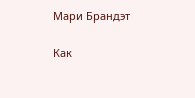Мари Брандэт

Как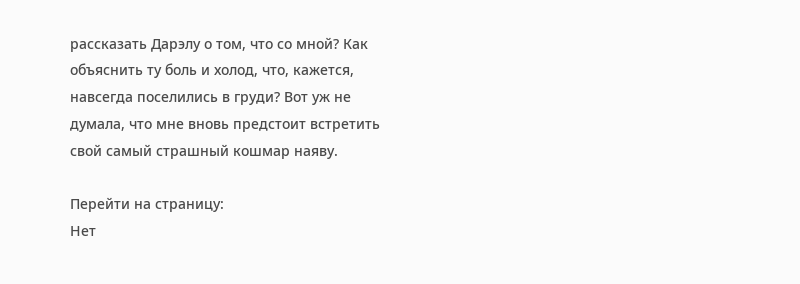рассказать Дарэлу о том, что со мной? Как объяснить ту боль и холод, что, кажется, навсегда поселились в груди? Вот уж не думала, что мне вновь предстоит встретить свой самый страшный кошмар наяву.

Перейти на страницу:
Нет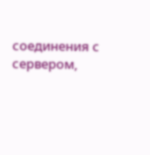соединения с сервером,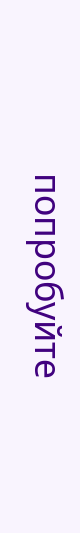попробуйте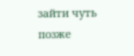зайти чуть позже